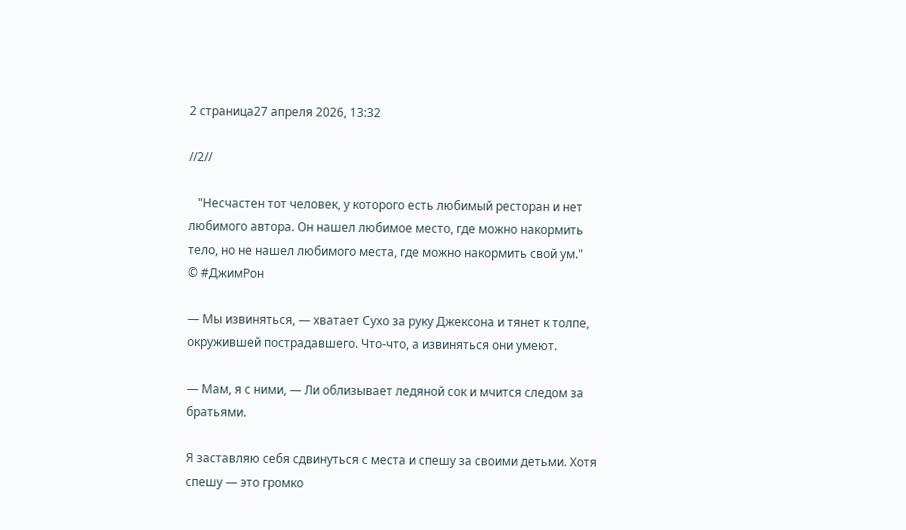2 страница27 апреля 2026, 13:32

//2//

   "Несчастен тот человек, у которого есть любимый ресторан и нет любимого автора. Он нашел любимое место, где можно накормить тело, но не нашел любимого места, где можно накормить свой ум."
© #ДжимРон

— Мы извиняться, — хватает Сухо за руку Джексона и тянет к толпе, окружившей пострадавшего. Что-что, а извиняться они умеют.

— Мам, я с ними, — Ли облизывает ледяной сок и мчится следом за братьями.

Я заставляю себя сдвинуться с места и спешу за своими детьми. Хотя спешу — это громко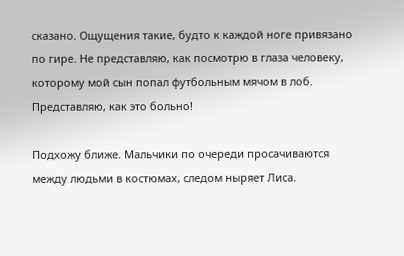сказано. Ощущения такие, будто к каждой ноге привязано по гире. Не представляю, как посмотрю в глаза человеку, которому мой сын попал футбольным мячом в лоб. Представляю, как это больно!

Подхожу ближе. Мальчики по очереди просачиваются между людьми в костюмах, следом ныряет Лиса.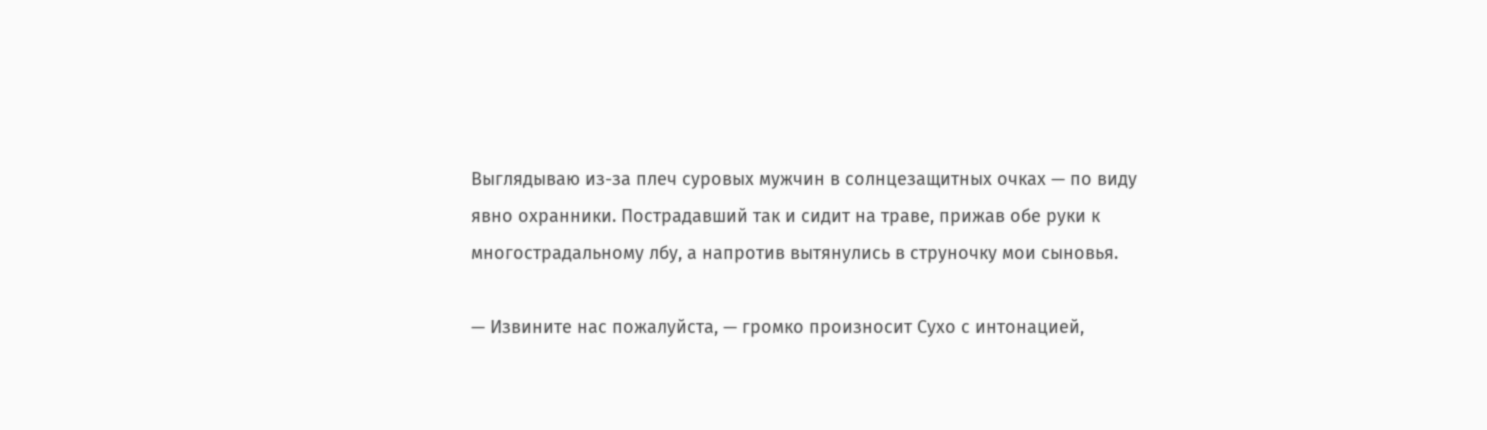Выглядываю из-за плеч суровых мужчин в солнцезащитных очках — по виду явно охранники. Пострадавший так и сидит на траве, прижав обе руки к многострадальному лбу, а напротив вытянулись в струночку мои сыновья.

— Извините нас пожалуйста, — громко произносит Сухо с интонацией,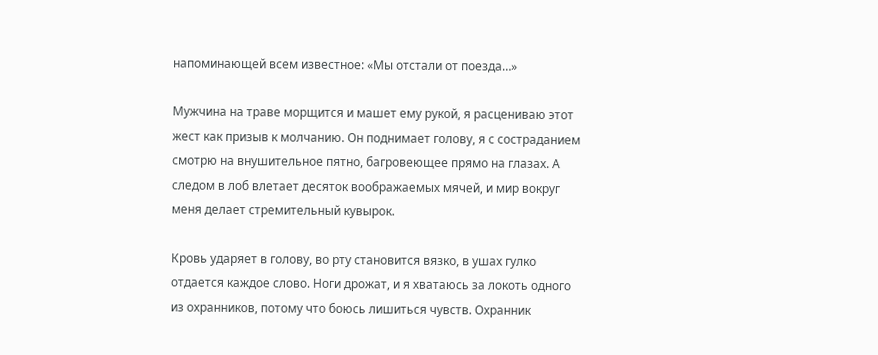напоминающей всем известное: «Мы отстали от поезда…»

Мужчина на траве морщится и машет ему рукой, я расцениваю этот жест как призыв к молчанию. Он поднимает голову, я с состраданием смотрю на внушительное пятно, багровеющее прямо на глазах. А следом в лоб влетает десяток воображаемых мячей, и мир вокруг меня делает стремительный кувырок.

Кровь ударяет в голову, во рту становится вязко, в ушах гулко отдается каждое слово. Ноги дрожат, и я хватаюсь за локоть одного из охранников, потому что боюсь лишиться чувств. Охранник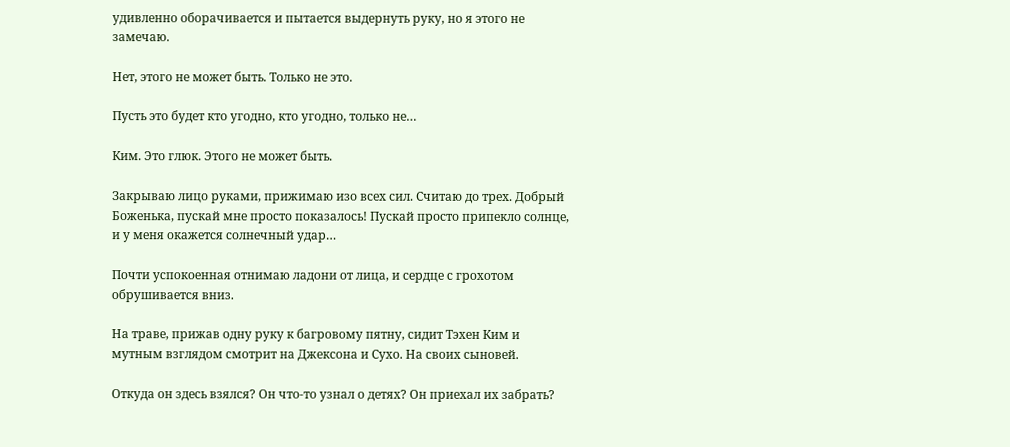удивленно оборачивается и пытается выдернуть руку, но я этого не замечаю.

Нет, этого не может быть. Только не это.

Пусть это будет кто угодно, кто угодно, только не…

Ким. Это глюк. Этого не может быть.

Закрываю лицо руками, прижимаю изо всех сил. Считаю до трех. Добрый Боженька, пускай мне просто показалось! Пускай просто припекло солнце, и у меня окажется солнечный удар…

Почти успокоенная отнимаю ладони от лица, и сердце с грохотом обрушивается вниз.

На траве, прижав одну руку к багровому пятну, сидит Тэхен Ким и мутным взглядом смотрит на Джексона и Сухо. На своих сыновей.

Откуда он здесь взялся? Он что-то узнал о детях? Он приехал их забрать?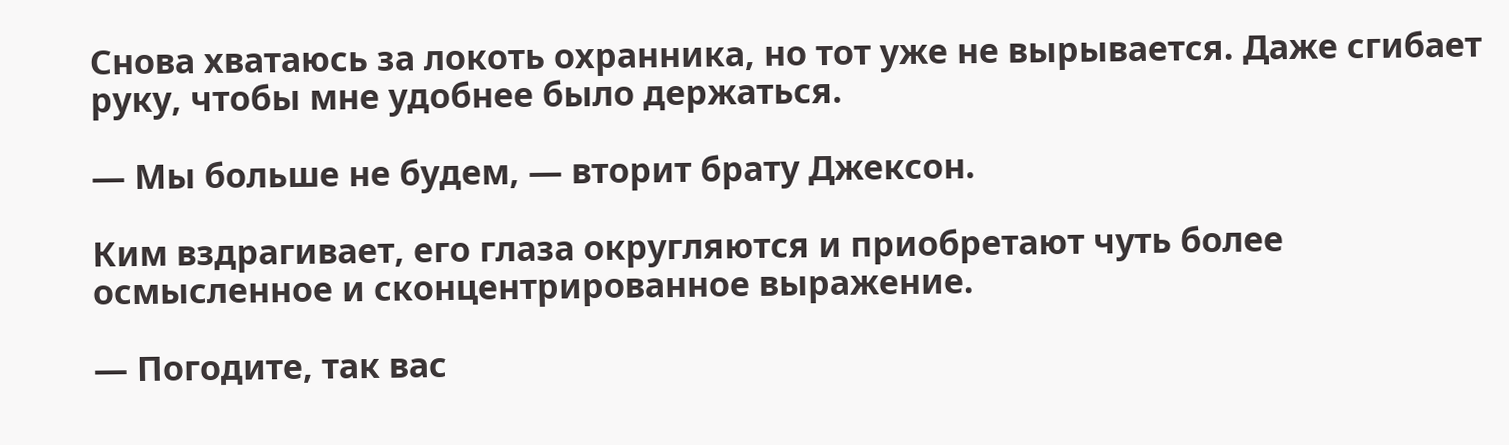Снова хватаюсь за локоть охранника, но тот уже не вырывается. Даже сгибает руку, чтобы мне удобнее было держаться.

— Мы больше не будем, — вторит брату Джексон.

Ким вздрагивает, его глаза округляются и приобретают чуть более осмысленное и сконцентрированное выражение.

— Погодите, так вас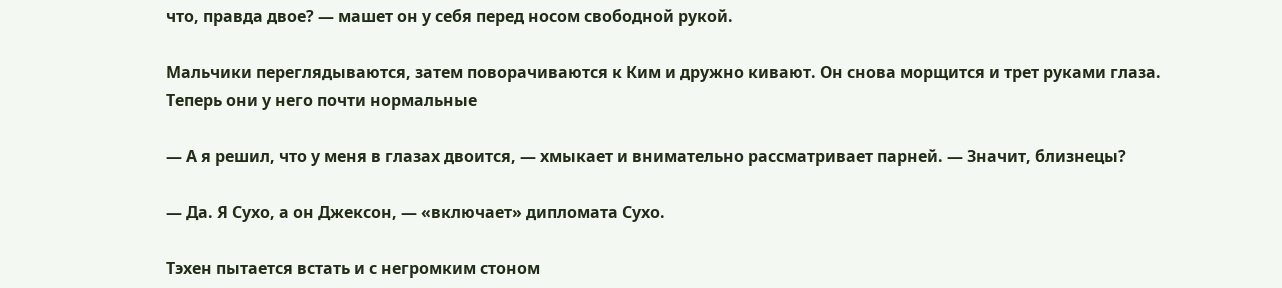что, правда двое? — машет он у себя перед носом свободной рукой.

Мальчики переглядываются, затем поворачиваются к Ким и дружно кивают. Он снова морщится и трет руками глаза. Теперь они у него почти нормальные

— А я решил, что у меня в глазах двоится, — хмыкает и внимательно рассматривает парней. — Значит, близнецы?

— Да. Я Сухо, а он Джексон, — «включает» дипломата Сухо.

Тэхен пытается встать и с негромким стоном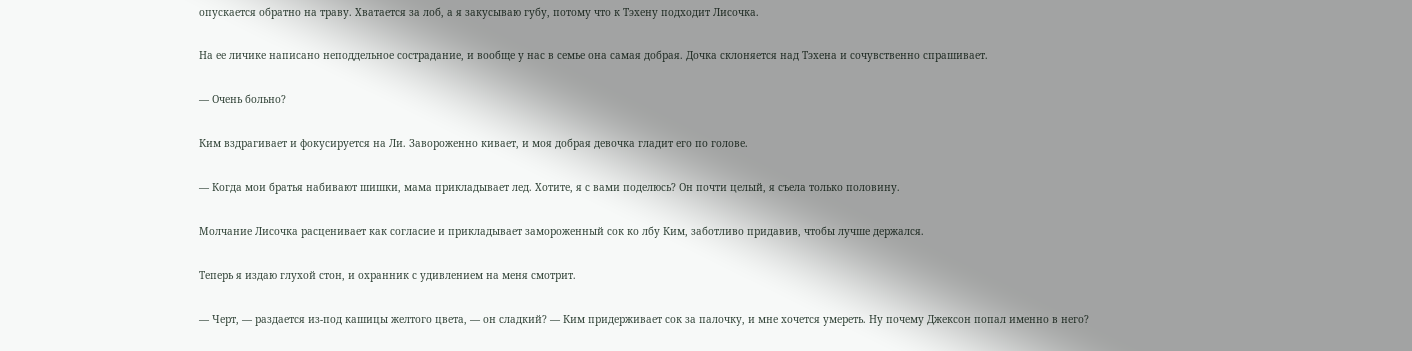опускается обратно на траву. Хватается за лоб, а я закусываю губу, потому что к Тэхену подходит Лисочка.

На ее личике написано неподдельное сострадание, и вообще у нас в семье она самая добрая. Дочка склоняется над Тэхена и сочувственно спрашивает.

— Очень больно?

Ким вздрагивает и фокусируется на Ли. Завороженно кивает, и моя добрая девочка гладит его по голове.

— Когда мои братья набивают шишки, мама прикладывает лед. Хотите, я с вами поделюсь? Он почти целый, я съела только половину.

Молчание Лисочка расценивает как согласие и прикладывает замороженный сок ко лбу Ким, заботливо придавив, чтобы лучше держался.

Теперь я издаю глухой стон, и охранник с удивлением на меня смотрит.

— Черт, — раздается из-под кашицы желтого цвета, — он сладкий? — Ким придерживает сок за палочку, и мне хочется умереть. Ну почему Джексон попал именно в него?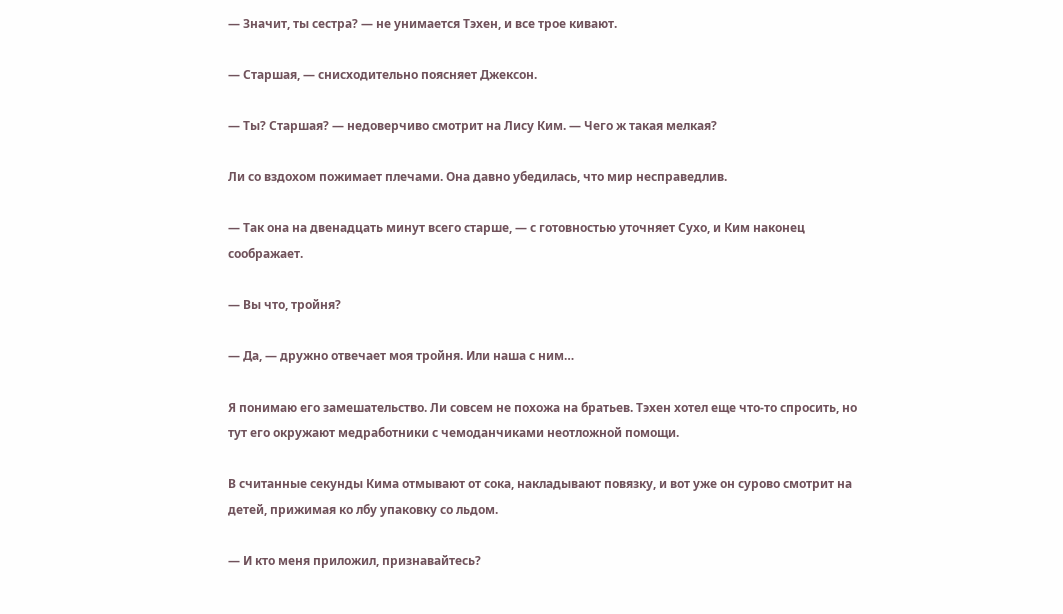— Значит, ты сестра? — не унимается Тэхен, и все трое кивают.

— Старшая, — снисходительно поясняет Джексон.

— Ты? Старшая? — недоверчиво смотрит на Лису Ким. — Чего ж такая мелкая?

Ли со вздохом пожимает плечами. Она давно убедилась, что мир несправедлив.

— Так она на двенадцать минут всего старше, — с готовностью уточняет Сухо, и Ким наконец соображает.

— Вы что, тройня?

— Да, — дружно отвечает моя тройня. Или наша с ним…

Я понимаю его замешательство. Ли совсем не похожа на братьев. Тэхен хотел еще что-то спросить, но тут его окружают медработники с чемоданчиками неотложной помощи.

В считанные секунды Кима отмывают от сока, накладывают повязку, и вот уже он сурово смотрит на детей, прижимая ко лбу упаковку со льдом.

— И кто меня приложил, признавайтесь?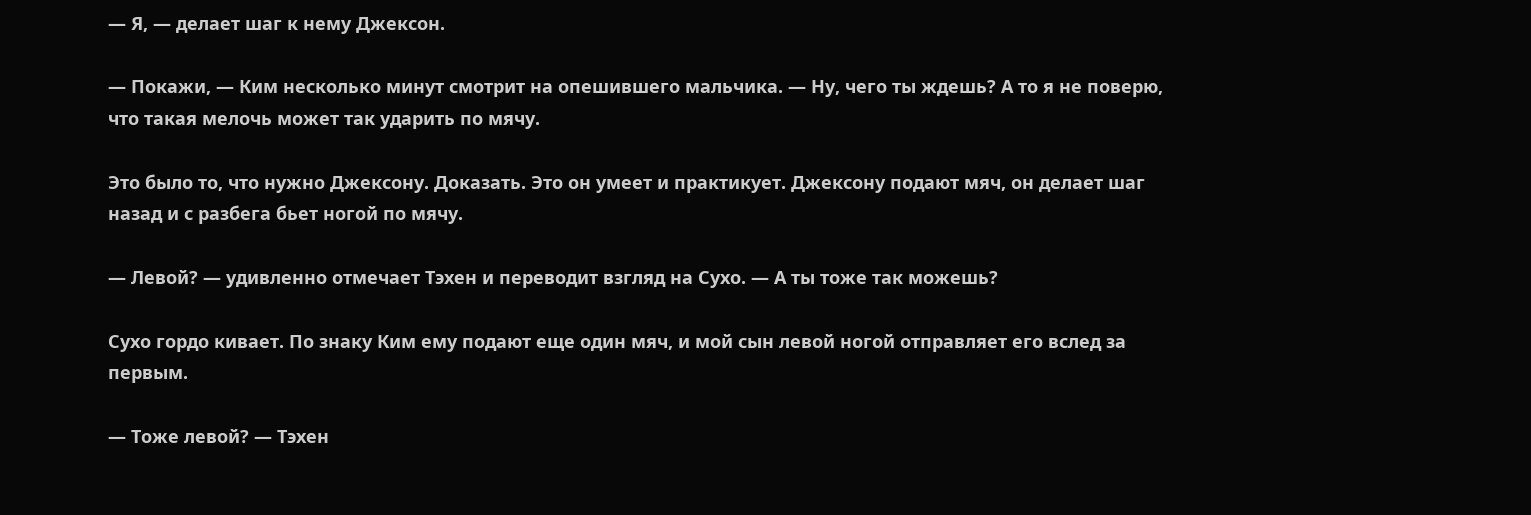— Я, — делает шаг к нему Джексон.

— Покажи, — Ким несколько минут смотрит на опешившего мальчика. — Ну, чего ты ждешь? А то я не поверю, что такая мелочь может так ударить по мячу.

Это было то, что нужно Джексону. Доказать. Это он умеет и практикует. Джексону подают мяч, он делает шаг назад и с разбега бьет ногой по мячу.

— Левой? — удивленно отмечает Тэхен и переводит взгляд на Сухо. — А ты тоже так можешь?

Сухо гордо кивает. По знаку Ким ему подают еще один мяч, и мой сын левой ногой отправляет его вслед за первым.

— Тоже левой? — Тэхен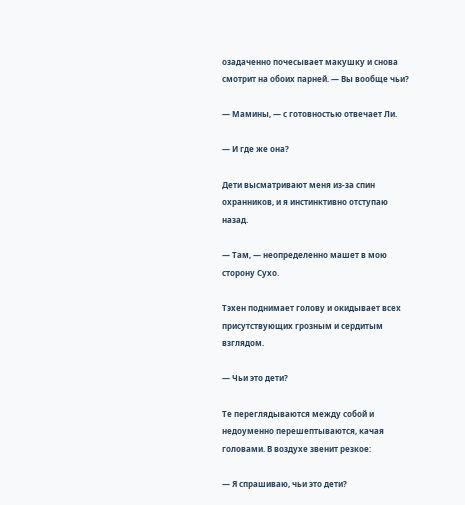озадаченно почесывает макушку и снова смотрит на обоих парней. — Вы вообще чьи?

— Мамины, — с готовностью отвечает Ли.

— И где же она?

Дети высматривают меня из-за спин охранников, и я инстинктивно отступаю назад.

— Там, — неопределенно машет в мою сторону Сухо.

Тэхен поднимает голову и окидывает всех присутствующих грозным и сердитым взглядом.

— Чьи это дети?

Те переглядываются между собой и недоуменно перешептываются, качая головами. В воздухе звенит резкое:

— Я спрашиваю, чьи это дети?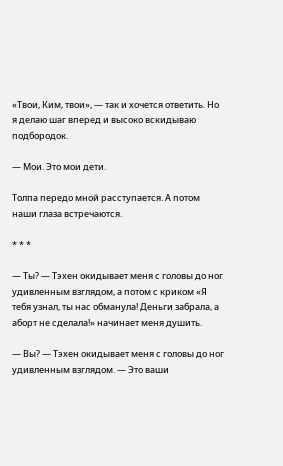«Твои, Ким, твои», — так и хочется ответить. Но я делаю шаг вперед и высоко вскидываю подбородок.

— Мои. Это мои дети.

Толпа передо мной расступается. А потом наши глаза встречаются.

* * *

— Ты? — Тэхен окидывает меня с головы до ног удивленным взглядом, а потом с криком «Я тебя узнал, ты нас обманула! Деньги забрала, а аборт не сделала!» начинает меня душить.

— Вы? — Тэхен окидывает меня с головы до ног удивленным взглядом. — Это ваши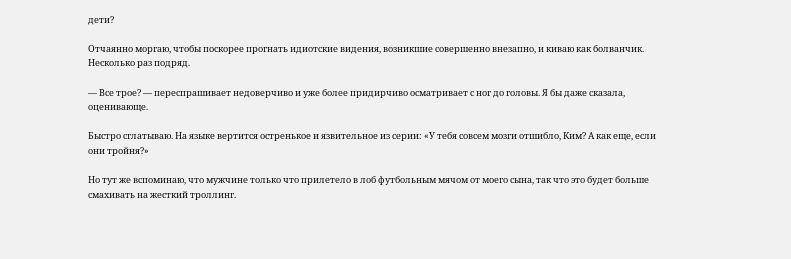дети?

Отчаянно моргаю, чтобы поскорее прогнать идиотские видения, возникшие совершенно внезапно, и киваю как болванчик. Несколько раз подряд.

— Все трое? — переспрашивает недоверчиво и уже более придирчиво осматривает с ног до головы. Я бы даже сказала, оценивающе.

Быстро сглатываю. На языке вертится остренькое и язвительное из серии: «У тебя совсем мозги отшибло, Ким? А как еще, если они тройня?»

Но тут же вспоминаю, что мужчине только что прилетело в лоб футбольным мячом от моего сына, так что это будет больше смахивать на жесткий троллинг.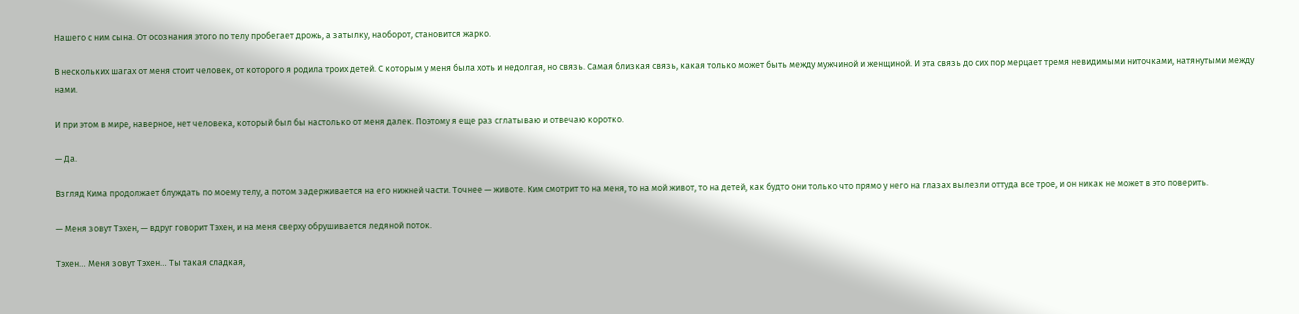Нашего с ним сына. От осознания этого по телу пробегает дрожь, а затылку, наоборот, становится жарко.

В нескольких шагах от меня стоит человек, от которого я родила троих детей. С которым у меня была хоть и недолгая, но связь. Самая близкая связь, какая только может быть между мужчиной и женщиной. И эта связь до сих пор мерцает тремя невидимыми ниточками, натянутыми между нами.

И при этом в мире, наверное, нет человека, который был бы настолько от меня далек. Поэтому я еще раз сглатываю и отвечаю коротко.

— Да.

Взгляд Кима продолжает блуждать по моему телу, а потом задерживается на его нижней части. Точнее — животе. Ким смотрит то на меня, то на мой живот, то на детей, как будто они только что прямо у него на глазах вылезли оттуда все трое, и он никак не может в это поверить.

— Меня зовут Тэхен, — вдруг говорит Тэхен, и на меня сверху обрушивается ледяной поток.

Тэхен… Меня зовут Тэхен… Ты такая сладкая,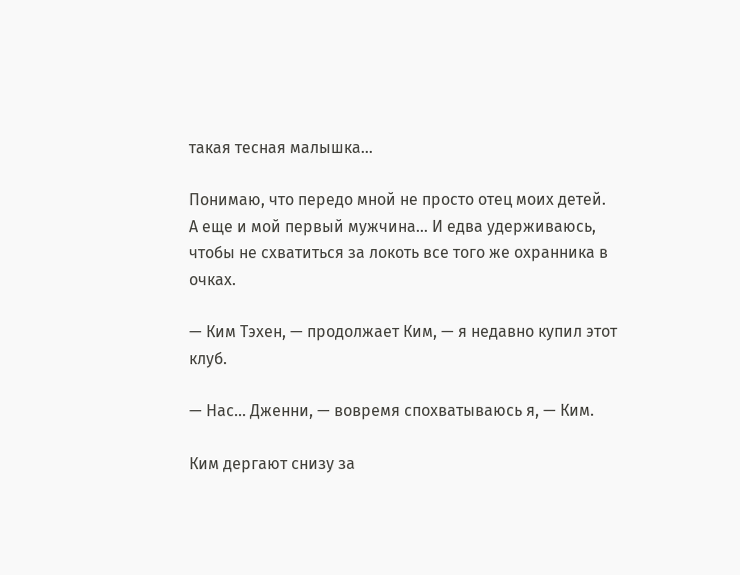такая тесная малышка…

Понимаю, что передо мной не просто отец моих детей. А еще и мой первый мужчина… И едва удерживаюсь, чтобы не схватиться за локоть все того же охранника в очках.

— Ким Тэхен, — продолжает Ким, — я недавно купил этот клуб.

— Нас… Дженни, — вовремя спохватываюсь я, — Ким.

Ким дергают снизу за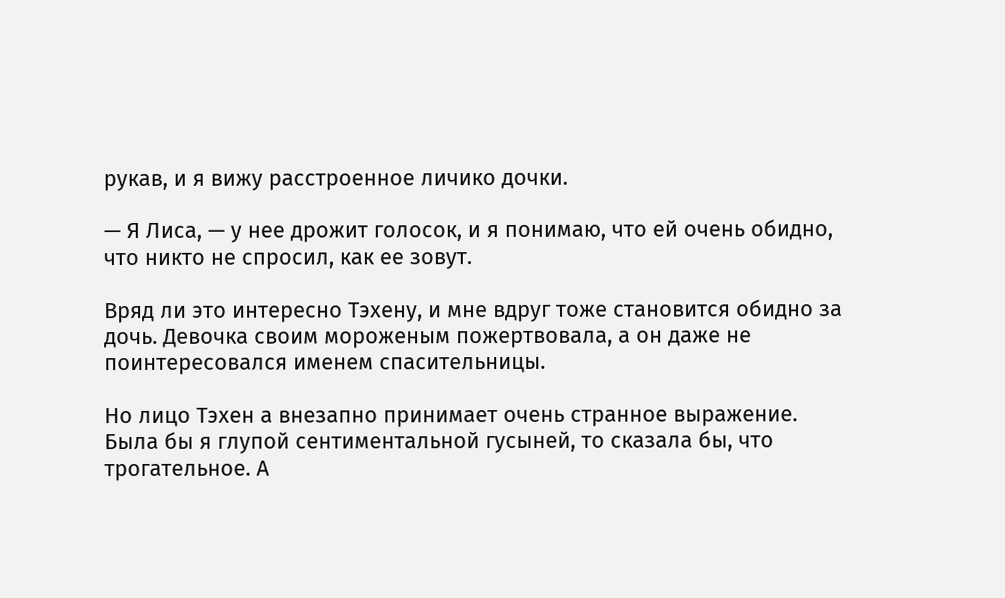рукав, и я вижу расстроенное личико дочки.

— Я Лиса, — у нее дрожит голосок, и я понимаю, что ей очень обидно, что никто не спросил, как ее зовут.

Вряд ли это интересно Тэхену, и мне вдруг тоже становится обидно за дочь. Девочка своим мороженым пожертвовала, а он даже не поинтересовался именем спасительницы.

Но лицо Тэхен а внезапно принимает очень странное выражение. Была бы я глупой сентиментальной гусыней, то сказала бы, что трогательное. А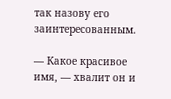так назову его заинтересованным.

— Какое красивое имя, — хвалит он и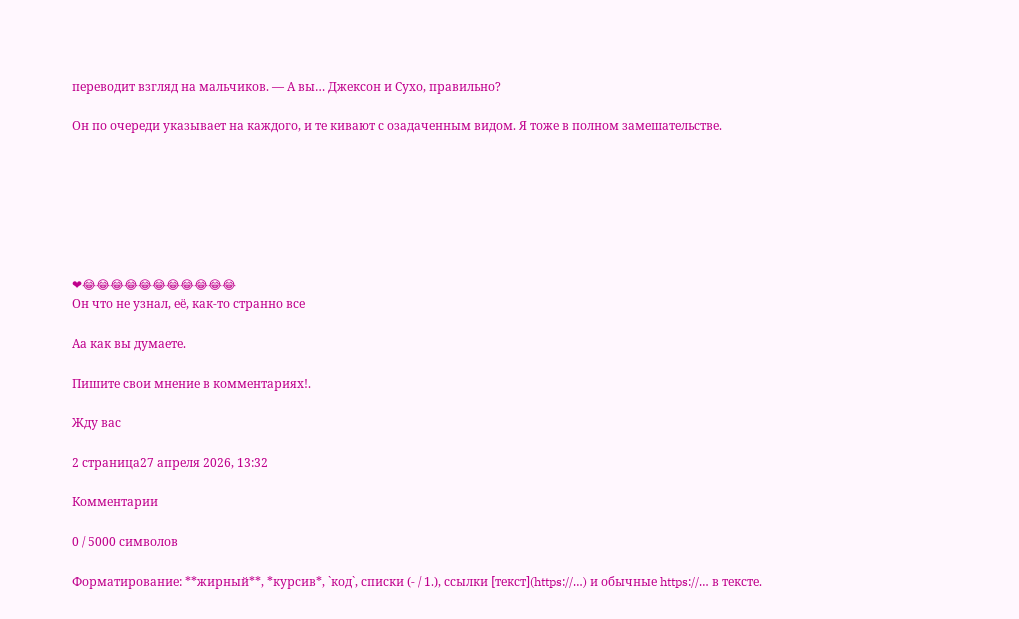переводит взгляд на мальчиков. — А вы… Джексон и Сухо, правильно?

Он по очереди указывает на каждого, и те кивают с озадаченным видом. Я тоже в полном замешательстве.







❤😂😂😂😂😂😂😂😂😂😂😂
Он что не узнал, её, как-то странно все

Аа как вы думаете.

Пишите свои мнение в комментариях!.

Жду вас

2 страница27 апреля 2026, 13:32

Комментарии

0 / 5000 символов

Форматирование: **жирный**, *курсив*, `код`, списки (- / 1.), ссылки [текст](https://…) и обычные https://… в тексте.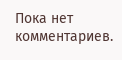Пока нет комментариев.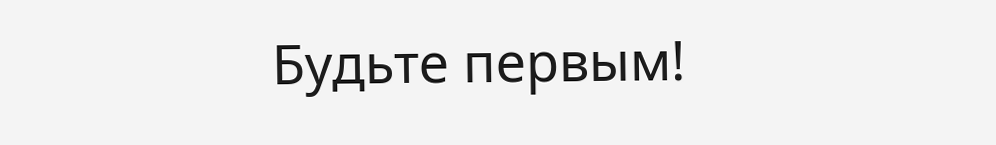Будьте первым!